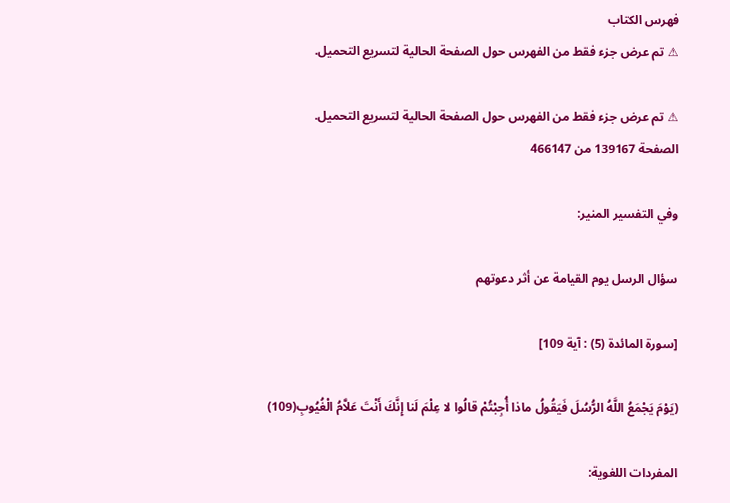فهرس الكتاب
⚠ تم عرض جزء فقط من الفهرس حول الصفحة الحالية لتسريع التحميل.

⚠ تم عرض جزء فقط من الفهرس حول الصفحة الحالية لتسريع التحميل.
الصفحة 139167 من 466147

وفي التفسير المنير:

سؤال الرسل يوم القيامة عن أثر دعوتهم

[سورة المائدة (5) : آية 109]

(يَوْمَ يَجْمَعُ اللَّهُ الرُّسُلَ فَيَقُولُ ماذا أُجِبْتُمْ قالُوا لا عِلْمَ لَنا إِنَّكَ أَنْتَ عَلاَّمُ الْغُيُوبِ(109)

المفردات اللغوية: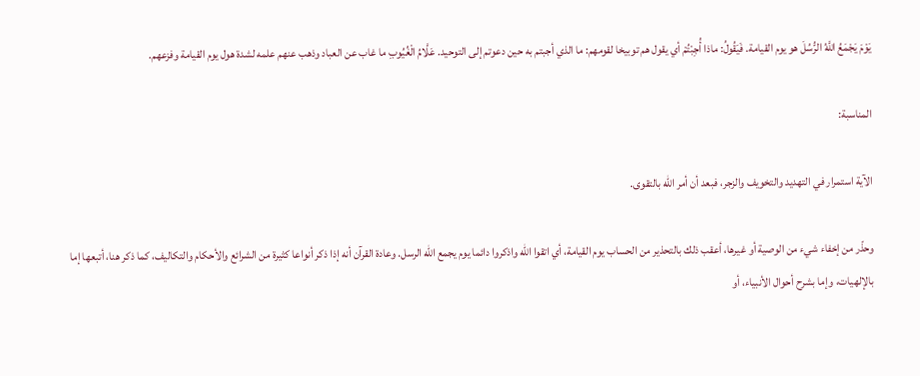يَوْمَ يَجْمَعُ اللَّهُ الرُّسُلَ هو يوم القيامة. فَيَقُولُ: ماذا أُجِبْتُمْ أي يقول هم توبيخا لقومهم: ما الذي أجبتم به حين دعوتم إلى التوحيد. عَلَّامُ الْغُيُوبِ ما غاب عن العباد وذهب عنهم علمه لشدة هول يوم القيامة وفزعهم.

المناسبة:

الآية استمرار في التهديد والتخويف والزجر، فبعد أن أمر الله بالتقوى.

وحذّر من إخفاء شيء من الوصية أو غيرها، أعقب ذلك بالتحذير من الحساب يوم القيامة، أي اتقوا الله واذكروا دائما يوم يجمع الله الرسل. وعادة القرآن أنه إذا ذكر أنواعا كثيرة من الشرائع والأحكام والتكاليف، كما ذكر هنا، أتبعها إما بالإلهيات، وإما بشرح أحوال الأنبياء، أو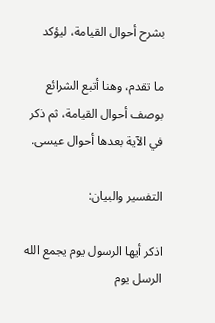بشرح أحوال القيامة، ليؤكد

ما تقدم، وهنا أتبع الشرائع بوصف أحوال القيامة، ثم ذكر في الآية بعدها أحوال عيسى.

التفسير والبيان:

اذكر أيها الرسول يوم يجمع الله الرسل يوم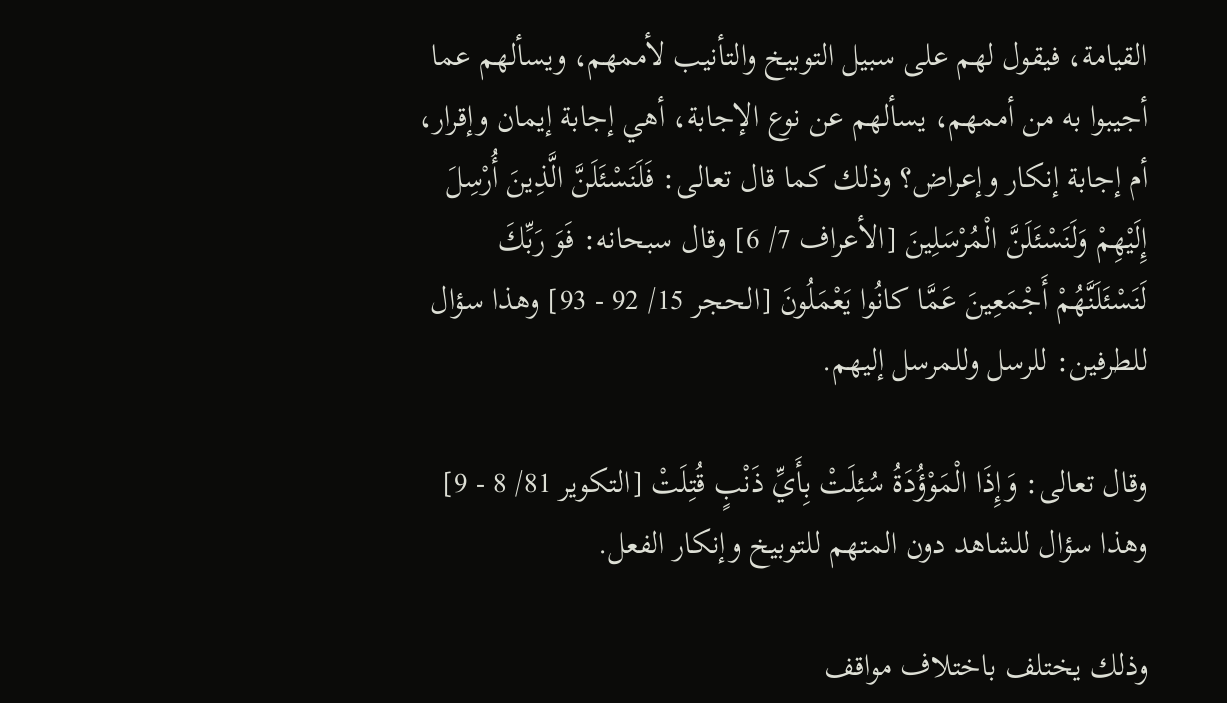القيامة، فيقول لهم على سبيل التوبيخ والتأنيب لأممهم، ويسألهم عما أجيبوا به من أممهم، يسألهم عن نوع الإجابة، أهي إجابة إيمان وإقرار، أم إجابة إنكار وإعراض؟ وذلك كما قال تعالى: فَلَنَسْئَلَنَّ الَّذِينَ أُرْسِلَ إِلَيْهِمْ وَلَنَسْئَلَنَّ الْمُرْسَلِينَ [الأعراف 7/ 6] وقال سبحانه: فَوَ رَبِّكَ لَنَسْئَلَنَّهُمْ أَجْمَعِينَ عَمَّا كانُوا يَعْمَلُونَ [الحجر 15/ 92 - 93] وهذا سؤال للطرفين: للرسل وللمرسل إليهم.

وقال تعالى: وَإِذَا الْمَوْؤُدَةُ سُئِلَتْ بِأَيِّ ذَنْبٍ قُتِلَتْ [التكوير 81/ 8 - 9] وهذا سؤال للشاهد دون المتهم للتوبيخ وإنكار الفعل.

وذلك يختلف باختلاف مواقف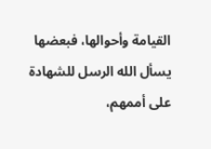القيامة وأحوالها، فبعضها يسأل الله الرسل للشهادة على أممهم،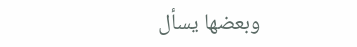وبعضها يسأل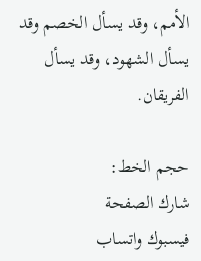الأمم، وقد يسأل الخصم وقد يسأل الشهود، وقد يسأل الفريقان.

حجم الخط:
شارك الصفحة
فيسبوك واتساب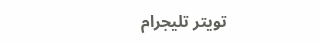تويتر تليجرام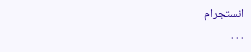انستجرام
. . .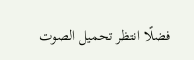فضلًا انتظر تحميل الصوت